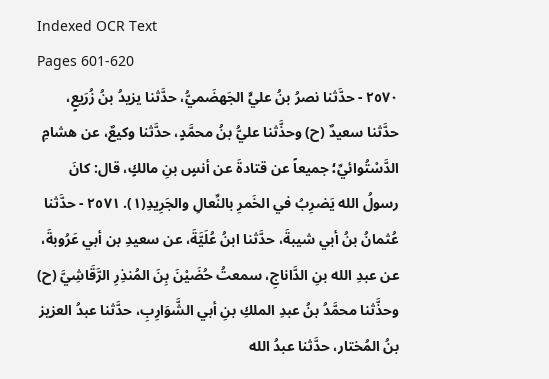Indexed OCR Text
Pages 601-620
٢٥٧٠ - حدَّثنا نصرُ بنُ عليٍّ الجَهضَميُّ، حدَّثنا يزيدُ بنُ زُرَيعٍ، حدَّثنا سعيدٌ (ح) وحذَّثنا عليُّ بنُ محمَّدٍ، حدَّثنا وكيعٌ، عن هشامِ الدَّسْتُوائيِّ؛ جميعاً عن قتادةَ عن أنسٍ بنِ مالكٍ، قال: كانَ رسولُ الله يَضرِبُ في الخَمرِ بالنِّعالِ والجَرِيدِ(١). ٢٥٧١ - حدَّثنا عُثمانُ بنُ أبي شيبةَ، حدَّثنا ابنُ عُلَيَّةَ، عن سعيدِ بن أبي عَرُوبةَ، عن عبدِ الله بنِ الدَّاناجِ، سمعتُ حُضَيْنَ بِنَ المُنذِرِ الرَّقَاشِيَّ (ح) وحذَّثنا محمَّدُ بنُ عبدِ الملكِ بنِ أبي الشَّوَارِبِ، حدَّثنا عبدُ العزيز بنُ المُختار، حدَّثنا عبدُ الله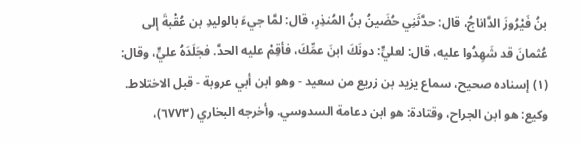بنُ فَيْرُوزَ الدَّاناجُ، قال: حدَّثَنِي حُضَينُ بنُ المُنذِرِ، قال: لمَّا جيءَ بالوليدِ بن عُقْبةَ إلى عُثمانَ قد شَهِدُوا عليه، قال: لعليٍّ: دونَكَ ابنَ عمِّكَ، فأقِمْ عليه الحدَّ. فجَلَدَهُ عليٍّ، وقال: (١) إسناده صحيح، سماع يزيد بن زريع من سعيد - وهو ابن أبي عروبة - قبل الاختلاط. وكيع: هو ابن الجراح، وقتادة: هو ابن دعامة السدوسي. وأخرجه البخاري (٦٧٧٣)،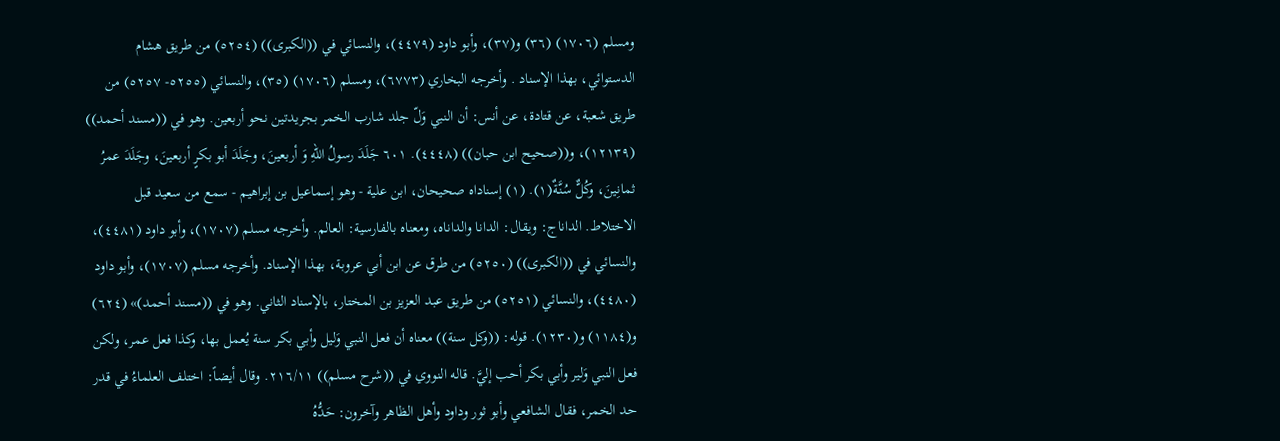ومسلم (١٧٠٦) (٣٦) و(٣٧)، وأبو داود (٤٤٧٩)، والنسائي في ((الكبرى)) (٥٢٥٤) من طريق هشام الدستوائي، بهذا الإسناد . وأخرجه البخاري (٦٧٧٣)، ومسلم (١٧٠٦) (٣٥)، والنسائي (٥٢٥٥- ٥٢٥٧) من طريق شعبة، عن قتادة، عن أنس: أن النبي وَلّ جلد شارب الخمر بجریدتین نحو أربعین. وهو في ((مسند أحمد)) (١٢١٣٩)، و((صحيح ابن حبان)) (٤٤٤٨). ٦٠١ جَلَدَ رسولُ اللهِ وَ أربعينَ، وجَلَدَ أبو بكرٍ أربعينَ، وجَلَدَ عمرُ ثمانِينَ، وكُلٌّ سُنَّةٌ(١). (١) إسناداه صحيحان، ابن علية - وهو إسماعيل بن إبراهيم - سمع من سعيد قبل الاختلاط. الداناج: ويقال: الدانا والداناه، ومعناه بالفارسية: العالم. وأخرجه مسلم (١٧٠٧)، وأبو داود (٤٤٨١)، والنسائي في ((الكبرى)) (٥٢٥٠) من طرق عن ابن أبي عروبة، بهذا الإسناد. وأخرجه مسلم (١٧٠٧)، وأبو داود (٤٤٨٠)، والنسائي (٥٢٥١) من طريق عبد العزيز بن المختار، بالإسناد الثاني. وهو في ((مسند أحمد)» (٦٢٤) و(١١٨٤) و(١٢٣٠). قوله: ((وكل سنة)) معناه أن فعل النبي وَليل وأبي بكر سنة يُعمل بها، وكذا فعل عمر، ولكن فعل النبي وَلير وأبي بكر أحب إليَّ. قاله النووي في ((شرح مسلم)) ٢١٦/١١. وقال أيضاً: اختلف العلماءُ في قدر حد الخمر، فقال الشافعي وأبو ثور وداود وأهل الظاهر وآخرون: حَدُّهُ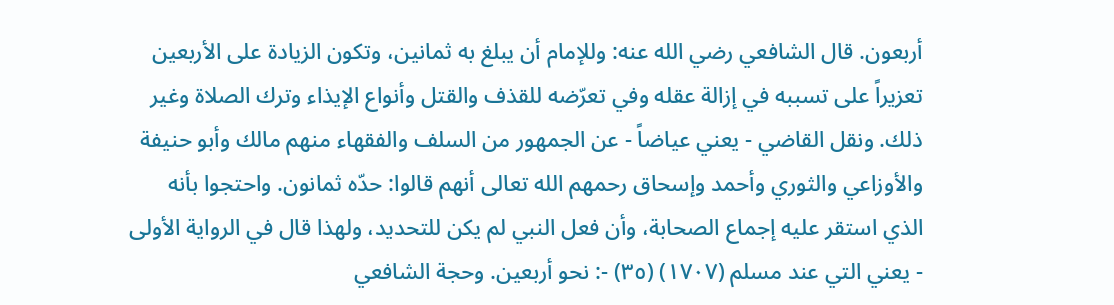أربعون. قال الشافعي رضي الله عنه: وللإمام أن يبلغ به ثمانين، وتكون الزيادة على الأربعين تعزيراً على تسببه في إزالة عقله وفي تعرّضه للقذف والقتل وأنواع الإيذاء وترك الصلاة وغير ذلك. ونقل القاضي - يعني عياضاً - عن الجمهور من السلف والفقهاء منهم مالك وأبو حنيفة والأوزاعي والثوري وأحمد وإسحاق رحمهم الله تعالى أنهم قالوا: حدّه ثمانون. واحتجوا بأنه الذي استقر عليه إجماع الصحابة، وأن فعل النبي لم يكن للتحديد، ولهذا قال في الرواية الأولى - يعني التي عند مسلم (١٧٠٧) (٣٥) -: نحو أربعين. وحجة الشافعي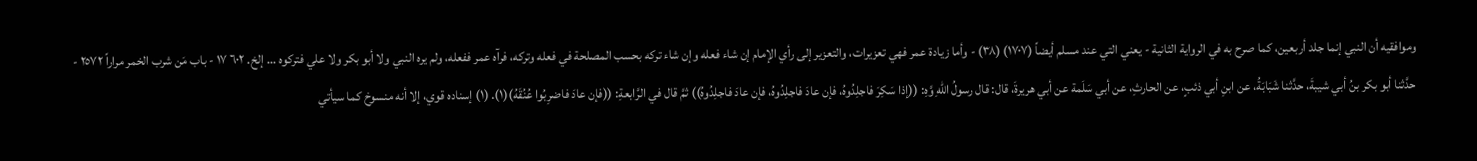وموافقيه أن النبي إنما جلد أربعين، كما صرح به في الرواية الثانية - يعني التي عند مسلم أيضاً (١٧٠٧) (٣٨) - وأما زيادة عمر فهي تعزیرات، والتعزير إلى رأي الإمام إن شاء فعله وإن شاء تركه بحسب المصلحة في فعله وتركه، فرآه عمر ففعله، ولم يره النبي ولا أبو بكر ولا علي فتركوه ... إلخ. ٦٠٢ ١٧ - باب مَن شرب الخمر مراراً ٢٥٧٢ - حدَّثنا أبو بكر بنُ أبي شيبةَ، حدَّثنا شَبَابَةُ، عن ابنِ أبي ذئبٍ، عن الحارثِ، عن أبي سَلَمة عن أبي هريرةَ، قال: قال رسولُ اللهِ وَّهِ: ((إذا سَكِرَ فاجلِدُوهُ، فإن عادَ فاجلِدُوهُ، فإن عادَ فاجلِدُوهُ)) ثمَّ قال في الرَّابعةِ: ((فإن عادَ فاضرِبُوا عُنُقَهُ)(١). (١) إسناده قوي، إلا أنه منسوخ كما سيأتي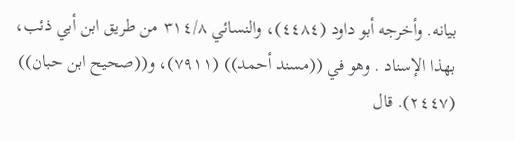بيانه. وأخرجه أبو داود (٤٤٨٤)، والنسائي ٣١٤/٨ من طريق ابن أبي ذئب، بهذا الإسناد . وهو في ((مسند أحمد)) (٧٩١١)، و((صحيح ابن حبان)) (٢٤٤٧). قال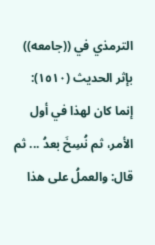الترمذي في ((جامعه)) بإثر الحديث (١٥١٠): إنما كان لهذا في أول الأمر، ثم نُسِخَ بعدُ ... ثم قال: والعملُ على هذا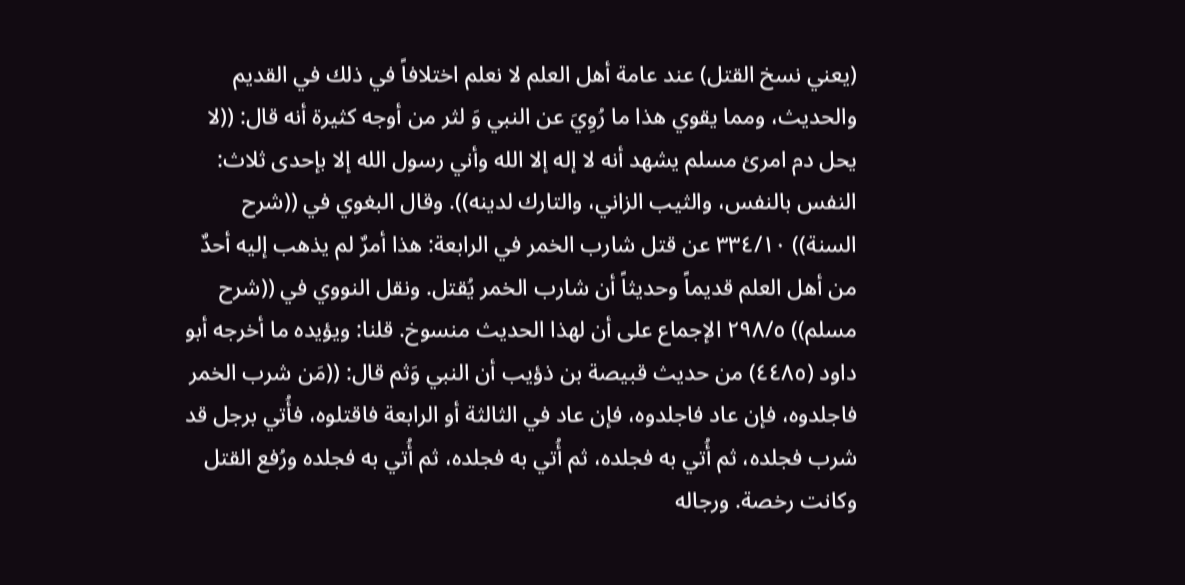(يعني نسخ القتل) عند عامة أهل العلم لا نعلم اختلافاً في ذلك في القديم والحديث، ومما يقوي هذا ما رُوِيَ عن النبي وَ لثر من أوجه كثيرة أنه قال: ((لا يحل دم امرئ مسلم يشهد أنه لا إله إلا الله وأني رسول الله إلا بإحدى ثلاث: النفس بالنفس، والثيب الزاني، والتارك لدينه)). وقال البغوي في ((شرح السنة)) ٣٣٤/١٠ عن قتل شارب الخمر في الرابعة: هذا أمرٌ لم يذهب إليه أحدٌ من أهل العلم قديماً وحديثاً أن شارب الخمر يُقتل. ونقل النووي في ((شرح مسلم)) ٢٩٨/٥ الإجماع على أن لهذا الحديث منسوخ. قلنا: ويؤيده ما أخرجه أبو داود (٤٤٨٥) من حديث قبيصة بن ذؤيب أن النبي وَثم قال: ((مَن شرب الخمر فاجلدوه، فإن عاد فاجلدوه، فإن عاد في الثالثة أو الرابعة فاقتلوه، فأُتي برجل قد شرب فجلده، ثم أُتي به فجلده، ثم أُتي به فجلده، ثم أُتي به فجلده ورُفع القتل وكانت رخصة. ورجاله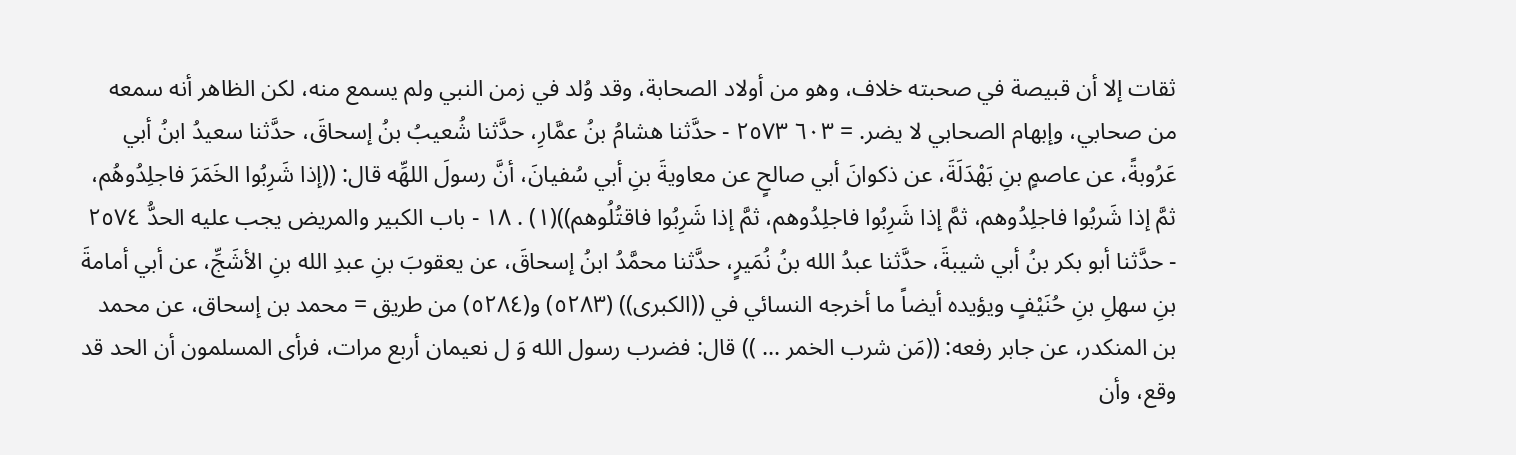ثقات إلا أن قبيصة في صحبته خلاف، وهو من أولاد الصحابة، وقد وُلد في زمن النبي ولم يسمع منه، لكن الظاهر أنه سمعه من صحابي، وإبهام الصحابي لا يضر. = ٦٠٣ ٢٥٧٣ - حدَّثنا هشامُ بنُ عمَّارِ، حدَّثنا شُعيبُ بنُ إسحاقَ، حدَّثنا سعيدُ ابنُ أبي عَرُوبةً، عن عاصمٍ بنِ بَهْدَلَةَ، عن ذكوانَ أبي صالحٍ عن معاويةَ بنِ أبي سُفيانَ، أنَّ رسولَ اللهِّه قال: ((إذا شَرِبُوا الخَمَرَ فاجلِدُوهُم، ثمَّ إذا شَربُوا فاجلِدُوهم، ثمَّ إذا شَرِبُوا فاجلِدُوهم، ثمَّ إذا شَرِبُوا فاقتُلُوهم))(١) . ١٨ - باب الكبير والمريض يجب عليه الحدُّ ٢٥٧٤ - حدَّثنا أبو بكر بنُ أبي شيبةَ، حدَّثنا عبدُ الله بنُ نُمَيرٍ، حدَّثنا محمَّدُ ابنُ إسحاقَ، عن يعقوبَ بنِ عبدِ الله بنِ الأشَجِّ، عن أبي أمامةَ بنِ سهلِ بنِ حُنَيْفٍ ويؤيده أيضاً ما أخرجه النسائي في ((الكبرى)) (٥٢٨٣) و(٥٢٨٤) من طريق = محمد بن إسحاق، عن محمد بن المنكدر، عن جابر رفعه: ((مَن شرب الخمر ... )) قال: فضرب رسول الله وَ ل نعيمان أربع مرات، فرأى المسلمون أن الحد قد وقع، وأن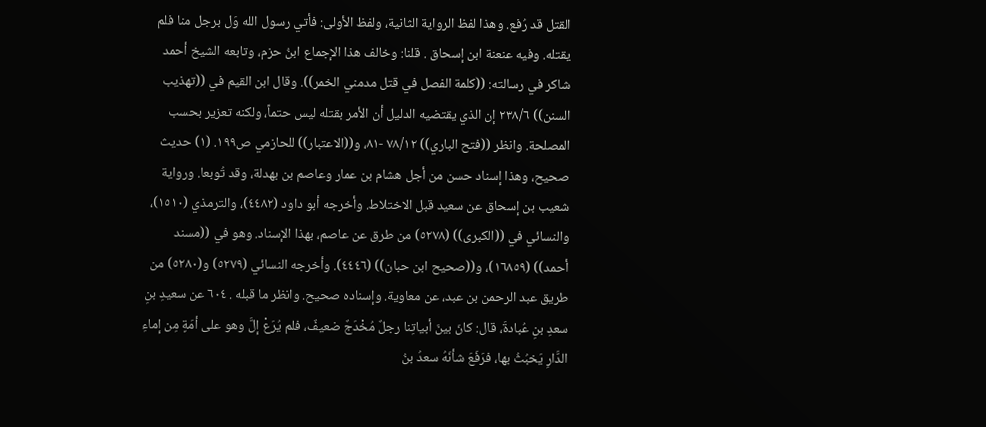القتل قد رُفع. وهذا لفظ الرواية الثانية، ولفظ الأولى: فأتي رسول الله وَل برجل منا فلم يقتله. وفيه عنعنة ابن إسحاق . قلنا: وخالف هذا الإجماع ابنُ حزم، وتابعه الشيخ أحمد شاكر في رسالته: ((كلمة الفصل في قتل مدمني الخمر)). وقال ابن القيم في ((تهذيب السنن)) ٢٣٨/٦ إن الذي يقتضيه الدليل أن الأمر بقتله ليس حتماً، ولكنه تعزير بحسب المصلحة. وانظر ((فتح الباري)) ٧٨/١٢ -٨١، و((الاعتبار)) للحازمي ص١٩٩. (١) حديث صحيح، وهذا إسناد حسن من أجل هشام بن عمار وعاصم بن بهدلة، وقد تُوبعا. ورواية شعيب بن إسحاق عن سعيد قبل الاختلاط. وأخرجه أبو داود (٤٤٨٢)، والترمذي (١٥١٠)، والنسائي في ((الكبرى)) (٥٢٧٨) من طرق عن عاصم، بهذا الإسناد. وهو في ((مسند أحمد)) (١٦٨٥٩)، و((صحيح ابن حبان)) (٤٤٤٦). وأخرجه النسائي (٥٢٧٩) و(٥٢٨٠) من طريق عبد الرحمن بن عبد، عن معاوية. وإسناده صحيح. وانظر ما قبله . ٦٠٤ عن سعيدِ بنِ سعدِ بنِ عُبادةَ، قال: كانَ بينَ أبیاتِنا رجلٌ مُخْدَجٌ ضعيفٌ، فلم يُرَعْ إلَّ وهو على أمَةٍ مِن إماءِ الدَّارِ يَخبُثُ بها، فرَفَعَ شأنَهُ سعدُ بنُ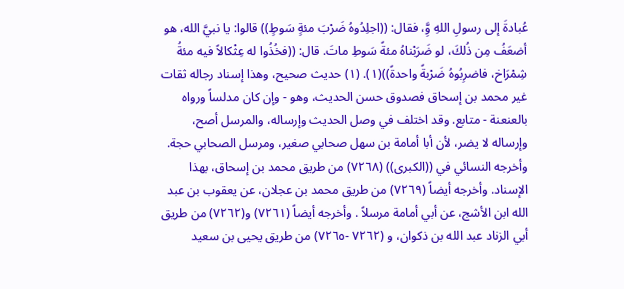عُبادةَ إلى رسولِ اللهِ وَِّ، فقال: ((اجلِدُوهُ ضَرْبَ مئةٍ سَوطٍ)) قالوا: يا نبيَّ الله، هو أضعَفُ مِن ذُلكَ، لو ضَرَبْناهُ مئةً سَوطِ ماتَ. قال: ((فخُذُوا له عِثْكالاً فيه مئةُ شِمْرَاخ، فاضرِبُوهُ ضَرْبةً واحدةً))(١). (١) حديث صحيح، وهذا إسناد رجاله ثقات غير محمد بن إسحاق فصدوق حسن الحديث، وهو - وإن كان مدلساً ورواه بالعنعنة - متابع. وقد اختلف في وصل الحديث وإرساله، والمرسل أصح، وإرساله لا يضر، لأن أبا أمامة بن سهل صحابي صغير، ومرسل الصحابي حجة. وأخرجه النسائي في ((الكبرى)) (٧٢٦٨) من طريق محمد بن إسحاق، بهذا الإسناد. وأخرجه أيضاً (٧٢٦٩) من طريق محمد بن عجلان، عن يعقوب بن عبد الله ابن الأشج، عن أبي أمامة مرسلاً . وأخرجه أيضاً (٧٢٦١) و(٧٢٦٢) من طريق أبي الزناد عبد الله بن ذكوان، و (٧٢٦٢ -٧٢٦٥) من طريق يحيى بن سعيد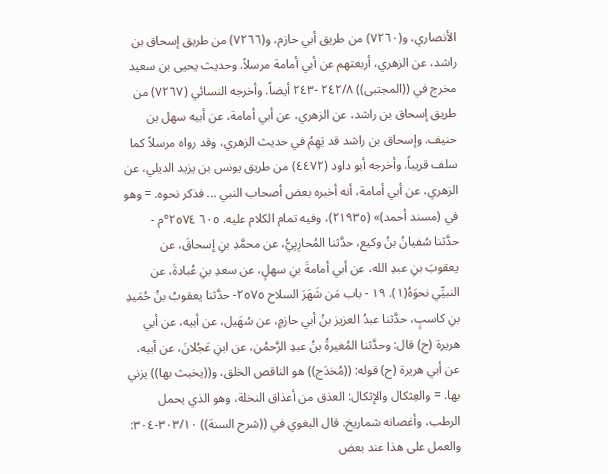الأنصاري، و(٧٢٦٠) من طريق أبي حازم، و(٧٢٦٦) من طريق إسحاق بن راشد، عن الزهري، أربعتهم عن أبي أمامة مرسلاً. وحديث يحيى بن سعيد مخرج في ((المجتبى)) ٢٤٢/٨ -٢٤٣ أيضاً. وأخرجه النسائي (٧٢٦٧) من طريق إسحاق بن راشد، عن الزهري، عن أبي أمامة، عن أبيه سهل بن حنيف. وإسحاق بن راشد قد يَهِمُ في حديث الزهري، وقد رواه مرسلاً كما سلف قريباً. وأخرجه أبو داود (٤٤٧٢) من طريق يونس بن يزيد الديلي، عن الزهري، عن أبي أمامة، أنه أخبره بعض أصحاب النبي ... فذكر نحوه. = وهو في (مسند أحمد)» (٢١٩٣٥)، وفيه تمام الكلام عليه. ٦٠٥ ٢٥٧٤°م - حدَّثنا سُفيانُ بنُ وكيع، حدَّثنا المُحارِبِيُّ، عن محمَّدِ بنِ إسحاقَ، عن يعقوبَ بنِ عبدِ الله، عن أبي أمامةَ بنِ سهلٍ، عن سعدِ بنِ عُبادةَ، عن النبيِّي نحوَهُ(١). ١٩ - باب مَن شَهَرَ السلاح ٢٥٧٥- حدَّثنا يعقوبُ بنُ حُمَيدِ بنِ كاسبٍ، حدَّثنا عبدُ العزيز بنُ أبي حازمٍ، عن سُهَيل، عن أبيه، عن أبي هريرة (ح) قال: وحدَّثنا المُغيرةُ بنُ عبدِ الرَّحمُن، عن ابنِ عَجُلانَ، عن أبيه، عن أبي هريرة (ح) قوله: ((مُخدَج)) هو الناقص الخلق، و((يخبث بها)) يزني بها. = والعِثكال والإثكال: العذق من أعذاق النخلة، وهو الذي يحمل الرطب، وأغصانه شماريخ. قال البغوي في ((شرح السنة)) ٣٠٣/١٠-٣٠٤: والعمل على هذا عند بعض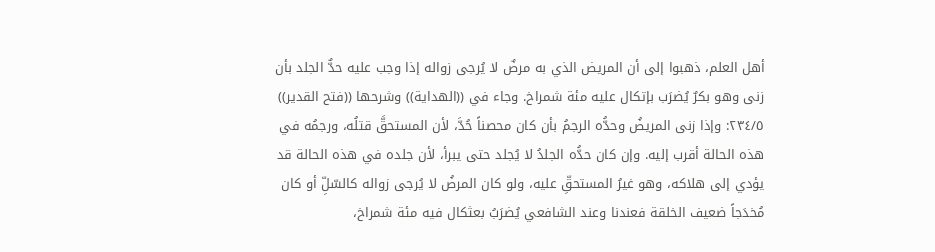أهل العلم، ذهبوا إلى أن المريض الذي به مرضٌ لا يُرجى زواله إذا وجب عليه حدٌّ الجلد بأن زنى وهو بكرٌ يُضرَب بإتكال عليه مئة شمراخ. وجاء في ((الهداية)) وشرحها ((فتح القدير)) ٢٣٤/٥: وإذا زنى المريضُ وحدُّه الرجمُ بأن كان محصناً حُدَّ، لأن المستحقَّ قتلُه، ورجمُه في هذه الحالة أقرب إليه. وإن كان حدُّه الجلدُ لا يُجلد حتى يبرأ، لأن جلده في هذه الحالة قد يؤدي إلى هلاكه، وهو غيرُ المستحقِّ عليه، ولو كان المرضُ لا يُرجى زواله كالسّلِّ أو كان مُخدَجاً ضعيف الخلقة فعندنا وعند الشافعي يُضرَبُ بعثکال فيه مئة شمراخ،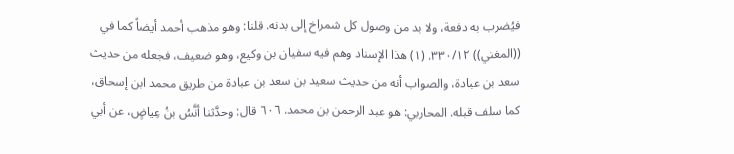فيُضرب به دفعة، ولا بد من وصول كل شمراخ إلى بدنه. قلنا: وهو مذهب أحمد أيضاً كما في ((المغني)) ٣٣٠/١٢. (١) هذا الإسناد وهم فيه سفيان بن وكيع، وهو ضعيف، فجعله من حديث سعد بن عبادة، والصواب أنه من حديث سعيد بن سعد بن عبادة من طريق محمد ابن إسحاق، كما سلف قبله. المحاربي: هو عبد الرحمن بن محمد. ٦٠٦ قال: وحدَّثنا أنَّسُ بنُ عِياضٍ، عن أبي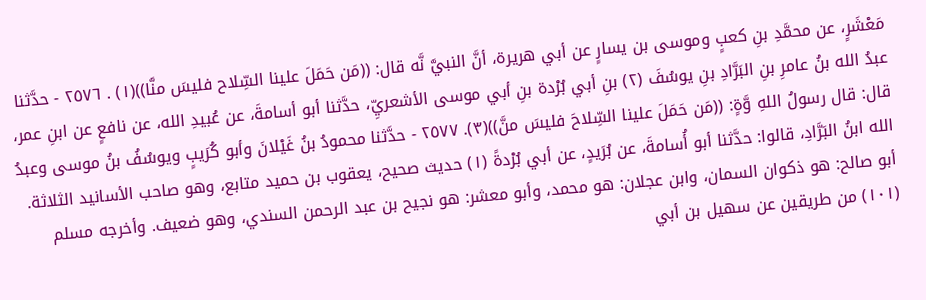مَعْشَرٍ، عن محمَّدِ بنِ كعبٍ وموسى بن يسارٍ عن أبي هريرة، أنَّ النبيَّ نَّه قال: ((مَن حَمَلَ علينا السِّلاح فليسَ منَّا))(١) . ٢٥٧٦ - حدَّثنا عبدُ الله بنُ عامرِ بنِ البَرَّادِ بنِ يوسُفَ (٢) بنِ أبي بُرْدة بنِ أبي موسى الأشعريِّ، حدَّثنا أبو أسامةَ، عن عُبيدِ الله، عن نافعٍ عن ابنِ عمر، قال: قال رسولُ اللهِ وَّةٍ: ((مَن حَمَلَ علينا السِّلاحَ فليسَ منَّ))(٣). ٢٥٧٧ - حدَّثنا محمودُ بنُ غَيْلانَ وأبو كُرَيبٍ ويوسُفُ بنُ موسى وعبدُ الله ابنُ البَرَّادِ، قالوا: حدَّثنا أبو أُسامةَ، عن بُرَيدٍ، عن أبي بُرْدةً (١) حديث صحيح، يعقوب بن حميد متابع، وهو صاحب الأسانيد الثلاثة. أبو صالح: هو ذكوان السمان، وابن عجلان: هو محمد، وأبو معشر: هو نجيح بن عبد الرحمن السندي، وهو ضعيف. وأخرجه مسلم (١٠١) من طريقين عن سهيل بن أبي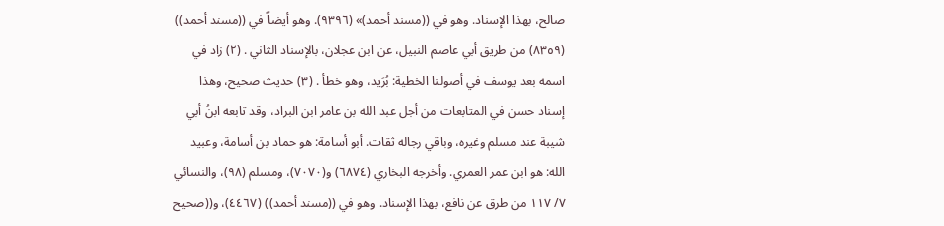صالح، بهذا الإسناد. وهو في ((مسند أحمد)» (٩٣٩٦). وهو أيضاً في ((مسند أحمد)) (٨٣٥٩) من طريق أبي عاصم النبيل، عن ابن عجلان، بالإسناد الثاني . (٢) زاد في اسمه بعد يوسف في أصولنا الخطية: بُرَيد، وهو خطأ . (٣) حديث صحيح، وهذا إسناد حسن في المتابعات من أجل عبد الله بن عامر ابن البراد، وقد تابعه ابنُ أبي شيبة عند مسلم وغيره، وباقي رجاله ثقات. أبو أسامة: هو حماد بن أسامة، وعبيد الله: هو ابن عمر العمري. وأخرجه البخاري (٦٨٧٤) و(٧٠٧٠)، ومسلم (٩٨)، والنسائي ٧/ ١١٧ من طرق عن نافع، بهذا الإسناد. وهو في ((مسند أحمد)) (٤٤٦٧)، و((صحيح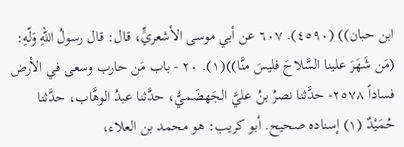ابن حبان)) (٤٥٩٠). ٦٠٧ عن أبي موسى الأشعريٍّ، قال: قال رسولُ اللهِ وَلّهِ: (مَن شَهَرَ علينا السَّلاحَ فليسَ منَّا))(١). ٢٠ - باب مَن حارب وسعى في الأرض فساداً ٢٥٧٨- حدَّثنا نصرُ بنُ عليَّ الجَهضَميُّ، حدَّثنا عبدُ الوهَّاب، حدَّثنا حُمَيْدٌ (١) إسناده صحيح. أبو كريب: هو محمد بن العلاء،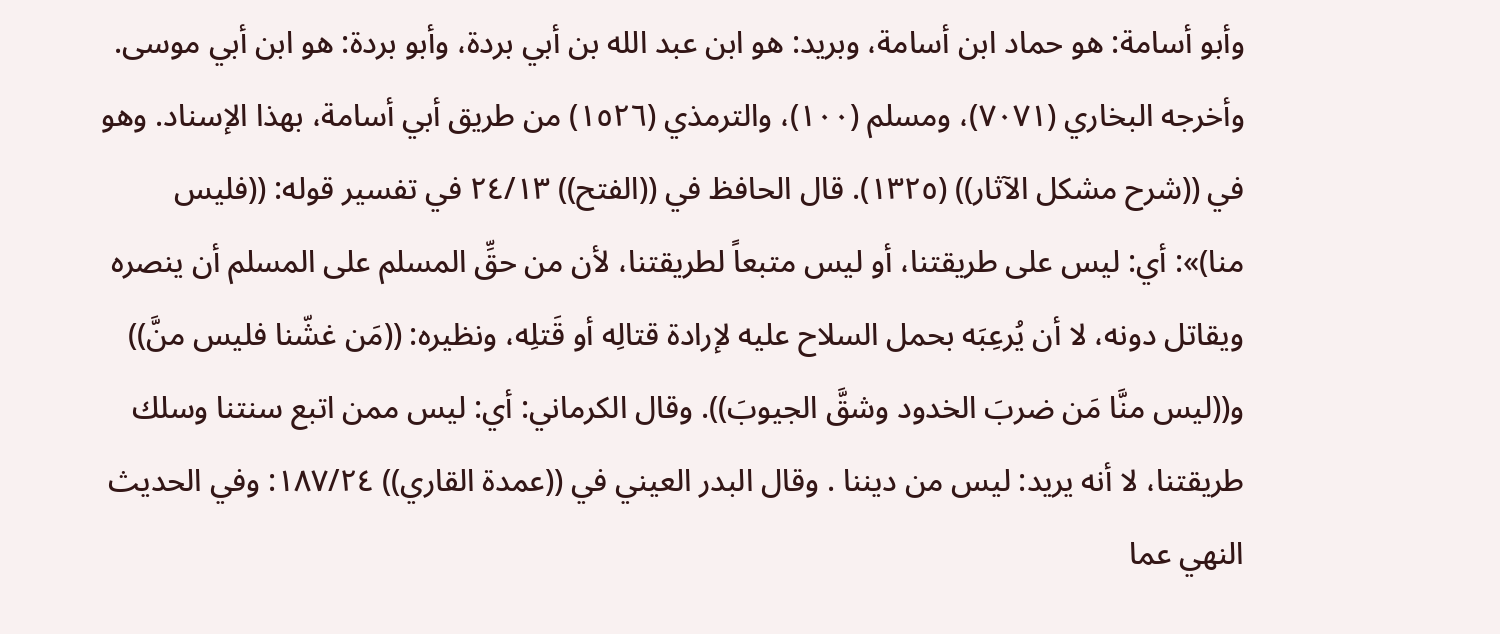وأبو أسامة: هو حماد ابن أسامة، وبريد: هو ابن عبد الله بن أبي بردة، وأبو بردة: هو ابن أبي موسى. وأخرجه البخاري (٧٠٧١)، ومسلم (١٠٠)، والترمذي (١٥٢٦) من طريق أبي أسامة، بهذا الإسناد. وهو في ((شرح مشكل الآثار)) (١٣٢٥). قال الحافظ في ((الفتح)) ٢٤/١٣ في تفسير قوله: ((فليس منا)»: أي: ليس على طريقتنا، أو ليس متبعاً لطريقتنا، لأن من حقِّ المسلم على المسلم أن ينصره ويقاتل دونه، لا أن يُرعِبَه بحمل السلاح عليه لإرادة قتالِه أو قَتلِه، ونظيره: ((مَن غشّنا فليس منَّ)) و((ليس منَّا مَن ضربَ الخدود وشقَّ الجيوبَ)). وقال الكرماني: أي: ليس ممن اتبع سنتنا وسلك طريقتنا، لا أنه يريد: ليس من ديننا . وقال البدر العيني في ((عمدة القاري)) ١٨٧/٢٤: وفي الحديث النهي عما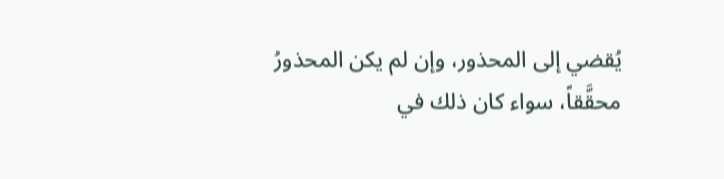يُقضي إلى المحذور، وإن لم يكن المحذورُ محقَّقاً، سواء كان ذلك في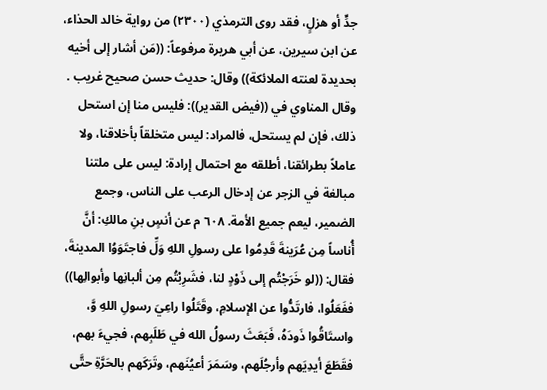جدٍّ أو هزلٍ، فقد روى الترمذي (٢٣٠٠) من رواية خالد الحذاء، عن ابن سيرين، عن أبي هريرة مرفوعاً: ((مَن أشار إلى أخيه بحديدة لعنته الملائكة)) وقال: حديث حسن صحيح غريب . وقال المناوي في ((فيض القدير)): فليس منا إن استحل ذلك، فإن لم يستحل، فالمراد: ليس متخلقاً بأخلاقنا، ولا عاملاً بطرائقنا، أطلقه مع احتمال إرادة: ليس على ملتنا مبالغة في الزجر عن إدخال الرعب على الناس، وجمع الضمير، ليعم جميع الأمة. ٦٠٨ م عن أنسٍ بنِ مالكِ: أنَّ أُناساً مِن عُرَينةَ قَدِمُوا على رسولِ اللهِ وَلِّ فاجتَوَوُا المدينةَ، فقال: ((لو خَرَجْتُم إلى ذَوْدٍ لنا، فشَرِبْتُم مِن ألبانِها وأبوالِها)) ففَعَلُوا، فارتَدُّوا عن الإسلامِ، وقَتَلُوا راعِيَ رسولِ اللهِ وَّ، واستَاقُوا ذَودَهُ، فَبَعَثَ رسولُ الله في طَلَبِهم، فجيءَ بهم، فقَطَعَ أيدِيَهم وأرجُلَهم، وسَمَرَ أعيُنَهم، وتَرَكَهم بالحَرَّةِ حتَّى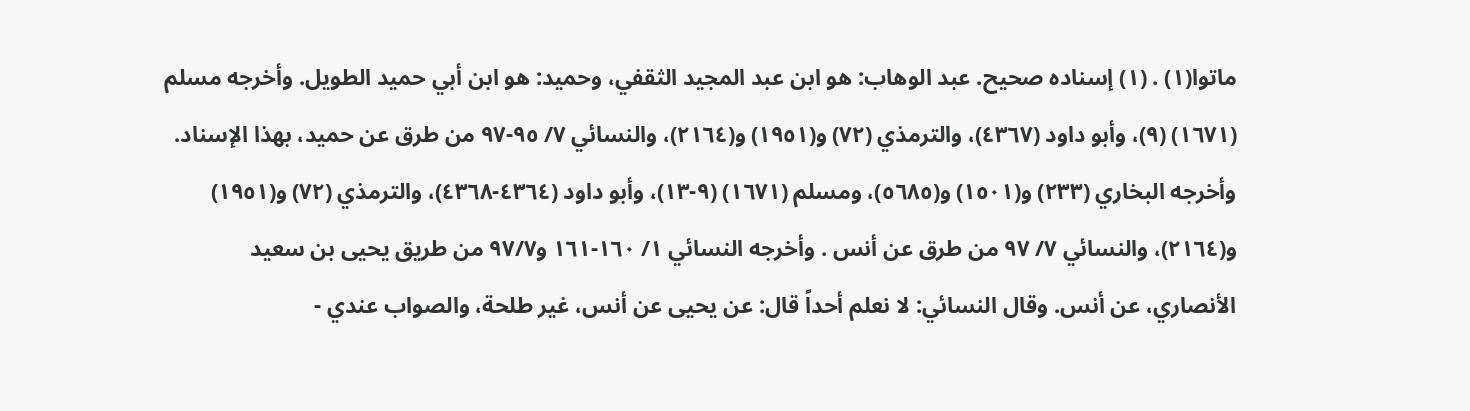ماتوا(١) . (١) إسناده صحيح. عبد الوهاب: هو ابن عبد المجيد الثقفي، وحميد: هو ابن أبي حميد الطويل. وأخرجه مسلم (١٦٧١) (٩)، وأبو داود (٤٣٦٧)، والترمذي (٧٢) و(١٩٥١) و(٢١٦٤)، والنسائي ٧/ ٩٥-٩٧ من طرق عن حميد، بهذا الإسناد. وأخرجه البخاري (٢٣٣) و(١٥٠١) و(٥٦٨٥)، ومسلم (١٦٧١) (٩-١٣)، وأبو داود (٤٣٦٤-٤٣٦٨)، والترمذي (٧٢) و(١٩٥١) و(٢١٦٤)، والنسائي ٧/ ٩٧ من طرق عن أنس . وأخرجه النسائي ١/ ١٦٠-١٦١ و٩٧/٧ من طريق يحيى بن سعيد الأنصاري، عن أنس. وقال النسائي: لا نعلم أحداً قال: عن يحيى عن أنس، غير طلحة، والصواب عندي -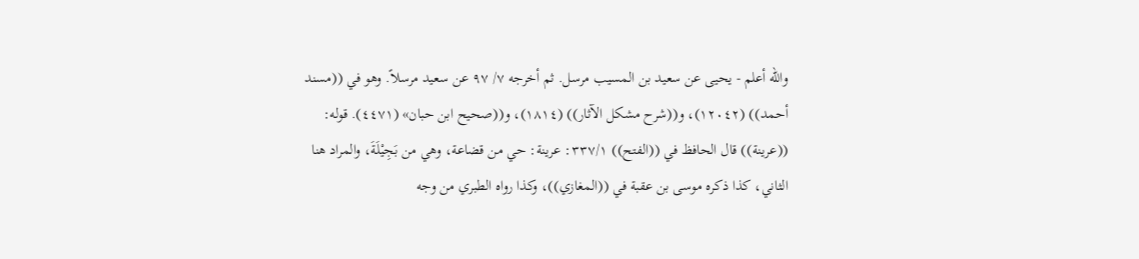والله أعلم - يحيى عن سعيد بن المسيب مرسل. ثم أخرجه ٧/ ٩٧ عن سعيد مرسلاً. وهو في ((مسند أحمد)) (١٢٠٤٢)، و((شرح مشكل الآثار)) (١٨١٤)، و((صحيح ابن حبان» (٤٤٧١). قوله: ((عرينة)) قال الحافظ في ((الفتح)) ٣٣٧/١: عرينة: حي من قضاعة، وهي من بَجِيْلَةَ، والمراد هنا الثاني، كذا ذكره موسى بن عقبة في ((المغازي))، وكذا رواه الطبري من وجه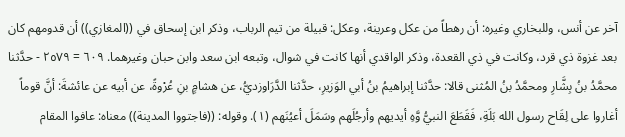آخر عن أنس، وللبخاري وغيره: أن رهطاً من عكل وعرينة، وعكل: قبيلة من تيم الرباب، وذكر ابن إسحاق في ((المغازي)) أن قدومهم كان بعد غزوة ذي قرد، وكانت في ذي القعدة، وذكر الواقدي أنها كانت في شوال، وتبعه ابن سعد وابن حبان وغيرهما. ٦٠٩ = ٢٥٧٩ - حدَّثنا محمَّدُ بنُ بِشَّارِ ومحمَّدُ بنُ المُثنى قالا: حدَّثنا إبراهيمُ بنُ أبي الوَزيرِ، حدَّثنا الدَّرَاوزديُّ، عن هشامٍ بنِ عُرْوةً، عن أبيه عن عائشةَ: أنَّ قوماً أغاروا على لِقَاح رسول الله بَلَةِ، فَقَطَعَ النبيُّ وَّهِ أيديهم وأرجُلَهم وسَمَلَ أعيُنَهم (١). وقوله: ((فاجتووا المدينة)) معناه: عافوا المقام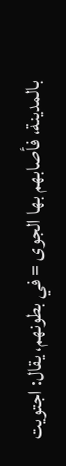بالمدينة، فأصابهم بها الجوى = في بطونهم، يقال: اجتويت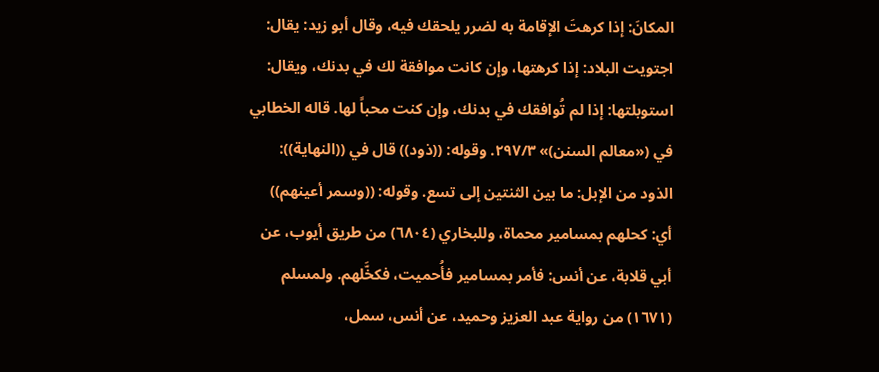المكانَ: إذا كرهتَ الإقامة به لضرر يلحقك فيه، وقال أبو زيد: يقال: اجتويت البلاد: إذا كرهتها، وإن كانت موافقة لك في بدنك، ويقال: استوبلتها: إذا لم تُوافقك في بدنك، وإن كنت محباً لها. قاله الخطابي في («معالم السنن)» ٢٩٧/٣. وقوله: ((ذود)) قال في ((النهاية)): الذود من الإبل: ما بين الثنتين إلى تسع. وقوله: ((وسمر أعينهم)) أي: كحلهم بمسامير محماة، وللبخاري (٦٨٠٤) من طريق أيوب، عن أبي قلابة، عن أنس: فأمر بمسامير فأُحميت، فكخَّلهم. ولمسلم (١٦٧١) من رواية عبد العزيز وحميد، عن أنس، سمل،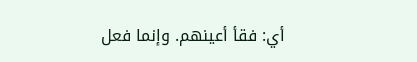أي: فقأ أعينهم. وإنما فعل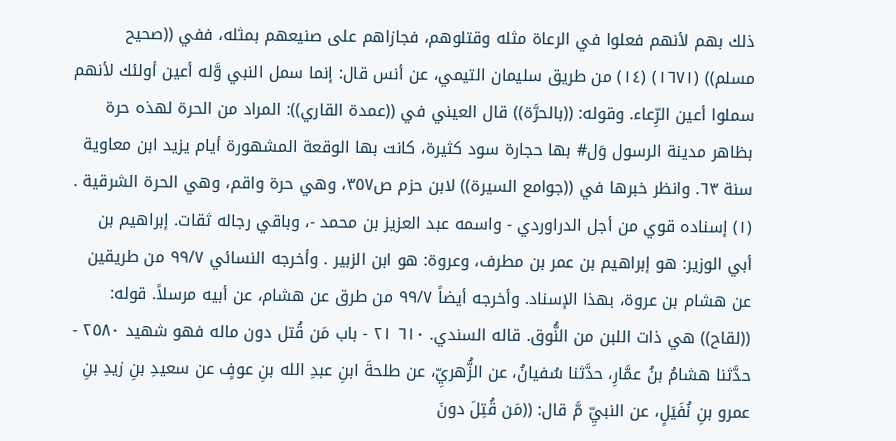ذلك بهم لأنهم فعلوا في الرعاة مثله وقتلوهم، فجازاهم على صنيعهم بمثله، ففي ((صحيح مسلم)) (١٦٧١) (١٤) من طريق سليمان التيمي، عن أنس قال: إنما سمل النبي وَّله أعين أولئك لأنهم سملوا أعين الرِّعاء. وقوله: ((بالحرَّة)) قال العيني في ((عمدة القاري)): المراد من الحرة لهذه حرة بظاهر مدينة الرسول وَل# بها حجارة سود كثيرة، كانت بها الوقعة المشهورة أيام يزيد ابن معاوية سنة ٦٣. وانظر خبرها في ((جوامع السيرة)) لابن حزم ص٣٥٧، وهي حرة واقم، وهي الحرة الشرقية . (١) إسناده قوي من أجل الدراوردي - واسمه عبد العزيز بن محمد -، وباقي رجاله ثقات. إبراهيم بن أبي الوزير: هو إبراهيم بن عمر بن مطرف، وعروة: هو ابن الزبير . وأخرجه النسائي ٩٩/٧ من طريقين عن هشام بن عروة، بهذا الإسناد. وأخرجه أيضاً ٩٩/٧ من طرق عن هشام، عن أبيه مرسلاً. قوله: ((لقاح)) هي ذات اللبن من النُّوق. قاله السندي. ٦١٠ ٢١ - باب مَن قُتل دون ماله فهو شهيد ٢٥٨٠ - حدَّثنا هشامُ بنُ عمَّارِ، حدَّثنا سُفيانُ، عن الزُّهريِّ، عن طلحةَ ابنِ عبدِ الله بنِ عوفٍ عن سعيدِ بنِ زيدِ بنِ عمرو بنِ نُفَيَلٍ، عن النبيِّ مَّ قال: ((مَن قُتِلَ دونَ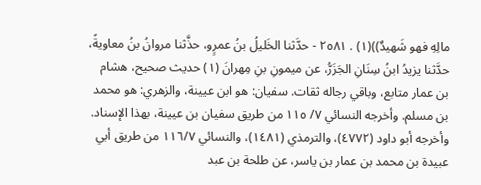مالِهِ فهو شَهيدٌ))(١) . ٢٥٨١ - حدَّثنا الخَليلُ بنُ عمرٍو، حذَّثنا مروانُ بنُ معاويةً، حدَّثنا يزيدُ ابنُ سِنَانِ الجَزَرُّ، عن ميمونِ بنِ مِهرانَ (١) حديث صحيح، هشام بن عمار متابع، وباقي رجاله ثقات. سفيان: هو ابن عيينة، والزهري: هو محمد بن مسلم. وأخرجه النسائي ٧/ ١١٥ من طريق سفيان بن عيينة، بهذا الإسناد. وأخرجه أبو داود (٤٧٧٢)، والترمذي (١٤٨١)، والنسائي ١١٦/٧ من طريق أبي عبيدة بن محمد بن عمار بن ياسر، عن طلحة بن عبد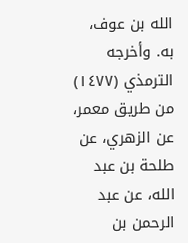الله بن عوف، به. وأخرجه الترمذي (١٤٧٧) من طريق معمر، عن الزهري، عن طلحة بن عبد الله، عن عبد الرحمن بن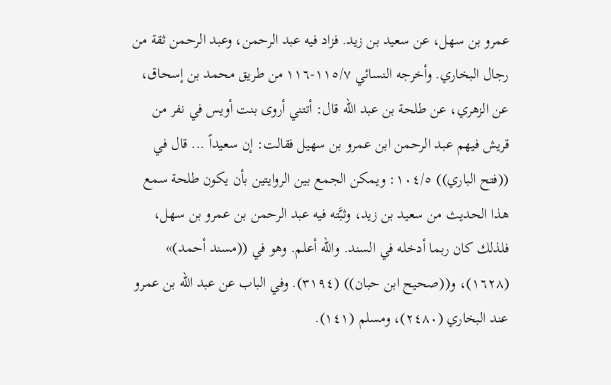عمرو بن سهل، عن سعيد بن زيد. فزاد فيه عبد الرحمن، وعبد الرحمن ثقة من رجال البخاري. وأخرجه النسائي ١١٥/٧-١١٦ من طريق محمد بن إسحاق، عن الزهري، عن طلحة بن عبد الله قال: أتتني أروى بنت أويس في نفر من قريش فيهم عبد الرحمن ابن عمرو بن سهيل فقالت: إن سعيداً ... قال في ((فتح الباري)) ١٠٤/٥: ويمكن الجمع بين الروايتين بأن يكون طلحة سمع هذا الحديث من سعيد بن زيد، وثبَّته فيه عبد الرحمن بن عمرو بن سهل، فلذلك كان ربما أدخله في السند. والله أعلم. وهو في ((مسند أحمد)» (١٦٢٨)، و((صحيح ابن حبان)) (٣١٩٤). وفي الباب عن عبد الله بن عمرو عند البخاري (٢٤٨٠)، ومسلم (١٤١).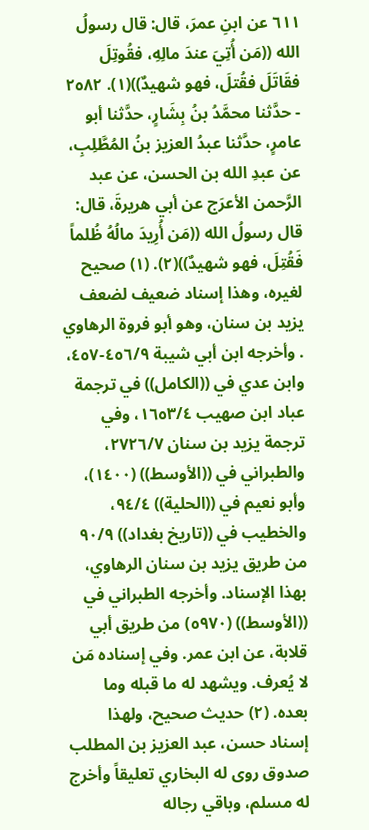٦١١ عن ابنِ عمرَ، قال: قال رسولُ الله ((مَن أُتِيَ عندَ مالِهِ، فقُوتِلَ فقَاتَلَ فقُتلَ، فهو شهيدٌ))(١). ٢٥٨٢ - حدَّثنا محمَّدُ بنُ بِشَارٍ، حدَّثنا أبو عامرٍ، حدَّثنا عبدُ العزيز بنُ المُطَّلِبِ، عن عبدِ الله بن الحسن، عن عبد الرَّحمن الأعرَج عن أبي هريرةَ، قال: قال رسولُ الله ((مَن أُرِيدَ مالُهُ ظُلماً فَقُتِلَ، فهو شهيدٌ))(٢). (١) صحيح لغيره، وهذا إسناد ضعيف لضعف يزيد بن سنان، وهو أبو فروة الرهاوي . وأخرجه ابن أبي شيبة ٤٥٦/٩-٤٥٧، وابن عدي في ((الكامل)) في ترجمة عباد ابن صهيب ١٦٥٣/٤، وفي ترجمة يزيد بن سنان ٢٧٢٦/٧، والطبراني في ((الأوسط)) (١٤٠٠)، وأبو نعيم في ((الحلية)) ٩٤/٤، والخطيب في ((تاريخ بغداد)) ٩٠/٩ من طريق يزيد بن سنان الرهاوي، بهذا الإسناد. وأخرجه الطبراني في ((الأوسط)) (٥٩٧٠) من طريق أبي قلابة، عن ابن عمر. وفي إسناده مَن لا يُعرف. ويشهد له ما قبله وما بعده. (٢) حديث صحيح، ولهذا إسناد حسن، عبد العزيز بن المطلب صدوق روى له البخاري تعليقاً وأخرج له مسلم، وباقي رجاله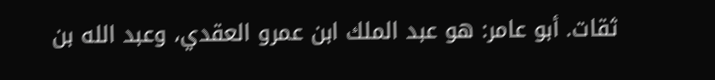ثقات. أبو عامر: هو عبد الملك ابن عمرو العقدي، وعبد الله بن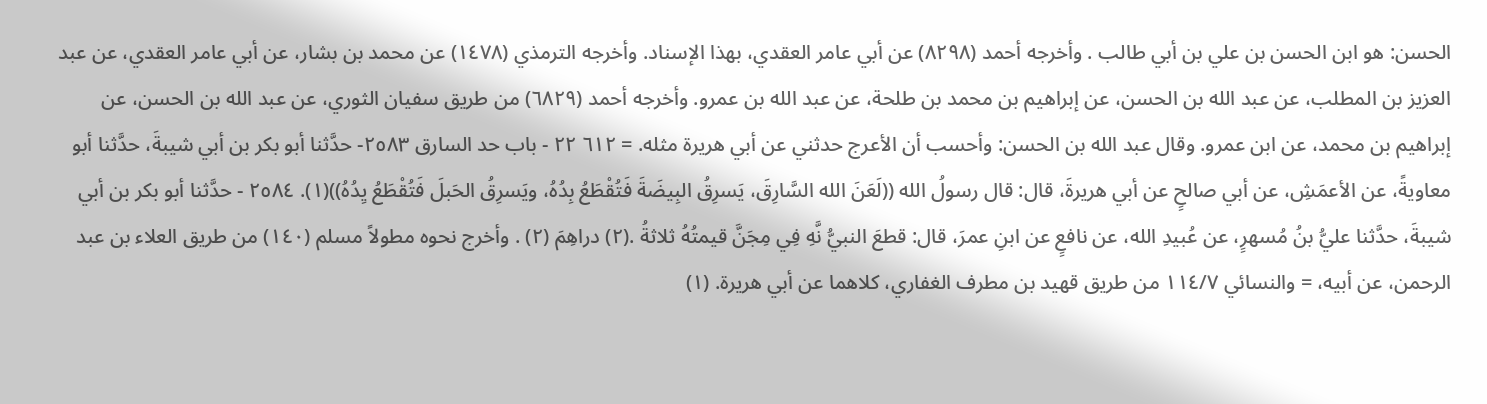الحسن: هو ابن الحسن بن علي بن أبي طالب . وأخرجه أحمد (٨٢٩٨) عن أبي عامر العقدي، بهذا الإسناد. وأخرجه الترمذي (١٤٧٨) عن محمد بن بشار، عن أبي عامر العقدي، عن عبد العزيز بن المطلب، عن عبد الله بن الحسن، عن إبراهيم بن محمد بن طلحة، عن عبد الله بن عمرو. وأخرجه أحمد (٦٨٢٩) من طريق سفيان الثوري، عن عبد الله بن الحسن، عن إبراهيم بن محمد، عن ابن عمرو. وقال عبد الله بن الحسن: وأحسب أن الأعرج حدثني عن أبي هريرة مثله. = ٦١٢ ٢٢ - باب حد السارق ٢٥٨٣- حدَّثنا أبو بكر بن أبي شيبةَ، حدَّثنا أبو معاويةً، عن الأعمَشِ، عن أبي صالحٍ عن أبي هريرةَ، قال: قال رسولُ الله ((لَعَنَ الله السَّارِقَ، يَسرِقُ البِيضَةَ فَتُقْطَعُ بِدُهُ، ويَسرِقُ الحَبلَ فَتُقْطَعُ يِدُهُ))(١). ٢٥٨٤ - حدَّثنا أبو بكر بن أبي شيبةَ، حدَّثنا عليُّ بنُ مُسهرٍ، عن عُبيدِ الله، عن نافعٍ عن ابنِ عمرَ، قال: قطعَ النبيُّ نَّهِ فِي مِجَنَّ قيمتُهُ ثلاثةُ .(٢) دراهِمَ (٢) . وأخرج نحوه مطولاً مسلم (١٤٠) من طريق العلاء بن عبد الرحمن، عن أبيه، = والنسائي ١١٤/٧ من طريق قهيد بن مطرف الغفاري، كلاهما عن أبي هريرة. (١)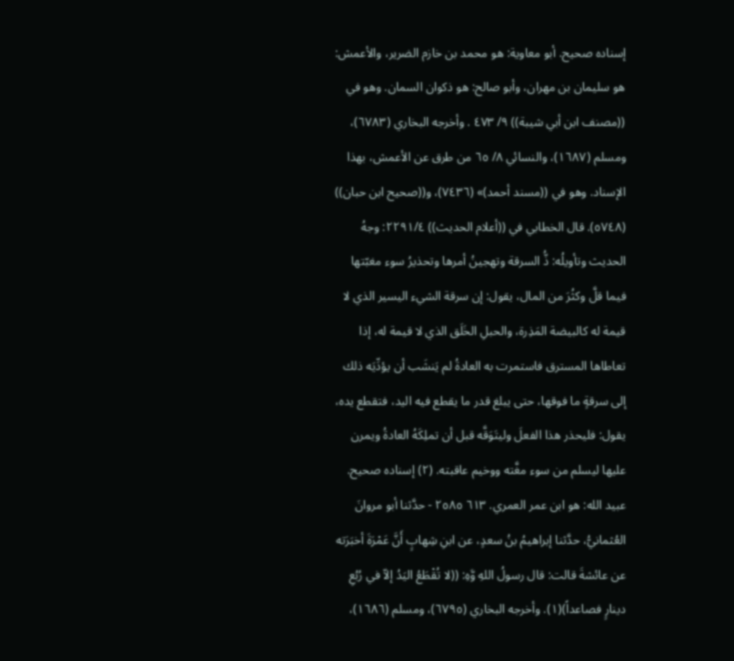إسناده صحيح. أبو معاوية: هو محمد بن خازم الضرير، والأعمش: هو سليمان بن مهران، وأبو صالح: هو ذكوان السمان. وهو في ((مصنف ابن أبي شيبة)) ٩/ ٤٧٣ . وأخرجه البخاري (٦٧٨٣)، ومسلم (١٦٨٧)، والنسائي ٨/ ٦٥ من طرق عن الأعمش، بهذا الإسناد. وهو في ((مسند أحمد)» (٧٤٣٦)، و((صحيح ابن حبان)) (٥٧٤٨). قال الخطابي في ((أعلام الحديث)) ٢٢٩١/٤: وجهُ الحديث وتأويلُه: ذُّ السرقة وتهجينُ أمرها وتحذيرُ سوء مغبّتها فيما قلَّ وكثُرَ من المال، يقول: إن سرقة الشيء اليسير الذي لا قيمة له كالبيضة المَذِرة، والحبلِ الخَلَق الذي لا قيمة له، إذا تعاطاها المسترق فاستمرت به العادةُ لم يَنشَب أن يؤدِّيَه ذلك إلى سرقةٍ ما فوقها، حتى يبلغ قدر ما يقطع فيه اليد، فتقطع يده، يقول: فليحذر هذا الفعلَ وليتَوَقَّه قبل أن تملِكَهُ العادةُ ويمرن عليها ليسلم من سوء مغَّته ووخيم عاقبته. (٢) إسناده صحيح. عبيد الله: هو ابن عمر العمري. ٦١٣ ٢٥٨٥ - حدَّثنا أبو مروانَ العُثمانيُّ، حدَّثنا إبراهيمُ بنُ سعدٍ، عن ابنِ شِهابٍ أَنَّ عَمْرَةَ أخبَرَته عن عائشةَ قالت: قال رسولُ اللهِ وَّهِ: ((لا تُقْطَعُ اليَدُ إلاّ في رُبُعِ دينارٍ فصاعداً)(١). وأخرجه البخاري (٦٧٩٥)، ومسلم (١٦٨٦)،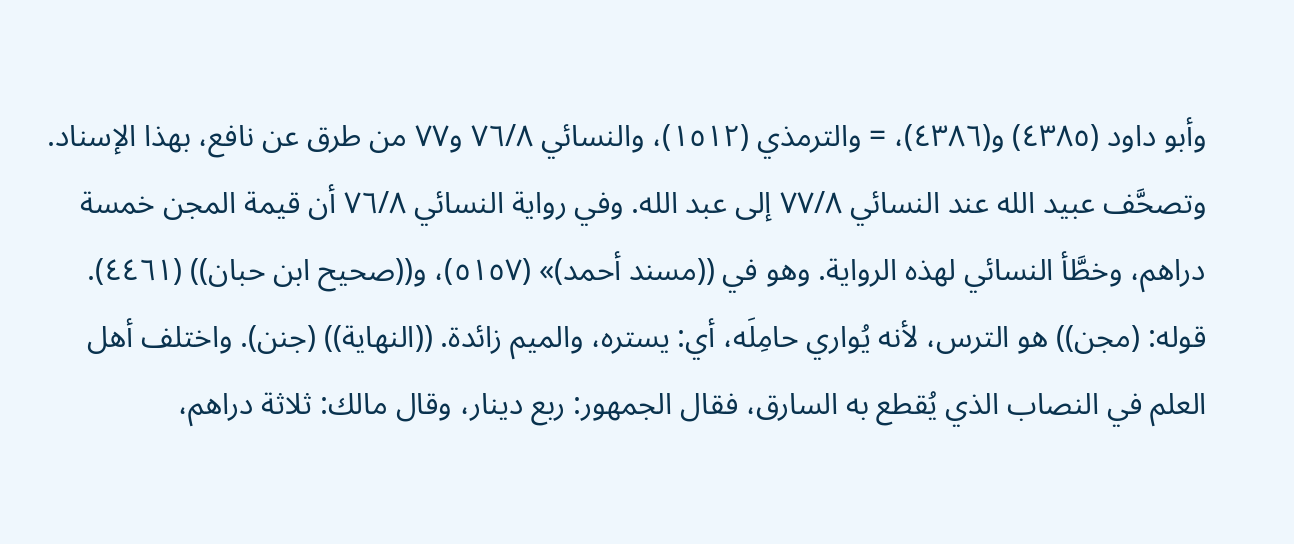وأبو داود (٤٣٨٥) و(٤٣٨٦)، = والترمذي (١٥١٢)، والنسائي ٧٦/٨ و٧٧ من طرق عن نافع، بهذا الإسناد. وتصحَّف عبيد الله عند النسائي ٧٧/٨ إلى عبد الله. وفي رواية النسائي ٧٦/٨ أن قيمة المجن خمسة دراهم، وخطَّأ النسائي لهذه الرواية. وهو في ((مسند أحمد)» (٥١٥٧)، و((صحيح ابن حبان)) (٤٤٦١). قوله: (مجن)) هو الترس، لأنه يُواري حامِلَه، أي: يستره، والميم زائدة. ((النهاية)) (جنن). واختلف أهل العلم في النصاب الذي يُقطع به السارق، فقال الجمهور: ربع دينار، وقال مالك: ثلاثة دراهم،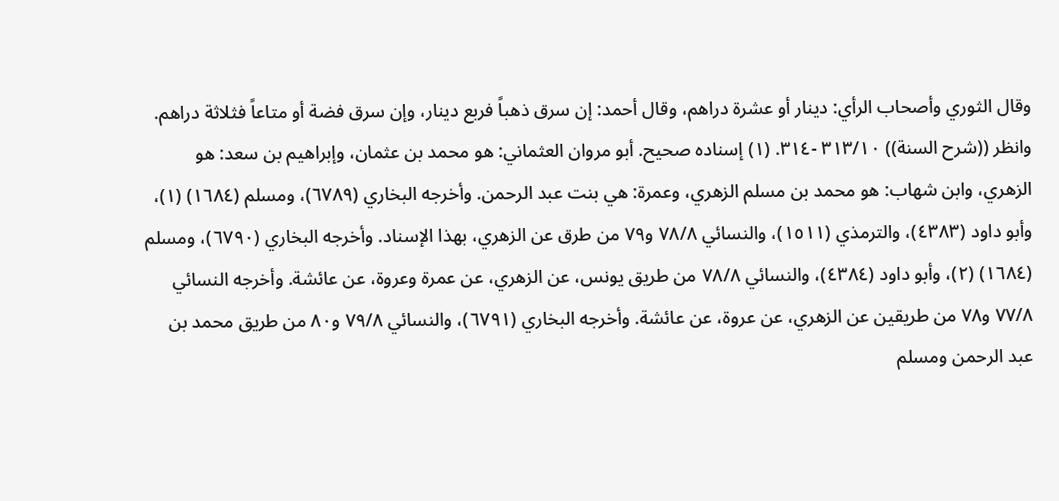وقال الثوري وأصحاب الرأي: دينار أو عشرة دراهم، وقال أحمد: إن سرق ذهباً فربع دينار، وإن سرق فضة أو متاعاً فثلاثة دراهم. وانظر ((شرح السنة)) ٣١٣/١٠ -٣١٤. (١) إسناده صحيح. أبو مروان العثماني: هو محمد بن عثمان، وإبراهيم بن سعد: هو الزهري، وابن شهاب: هو محمد بن مسلم الزهري، وعمرة: هي بنت عبد الرحمن. وأخرجه البخاري (٦٧٨٩)، ومسلم (١٦٨٤) (١)، وأبو داود (٤٣٨٣)، والترمذي (١٥١١)، والنسائي ٧٨/٨ و٧٩ من طرق عن الزهري، بهذا الإسناد. وأخرجه البخاري (٦٧٩٠)، ومسلم (١٦٨٤) (٢)، وأبو داود (٤٣٨٤)، والنسائي ٧٨/٨ من طريق يونس، عن الزهري، عن عمرة وعروة، عن عائشة. وأخرجه النسائي ٧٧/٨ و٧٨ من طريقين عن الزهري، عن عروة، عن عائشة. وأخرجه البخاري (٦٧٩١)، والنسائي ٧٩/٨ و٨٠ من طريق محمد بن عبد الرحمن ومسلم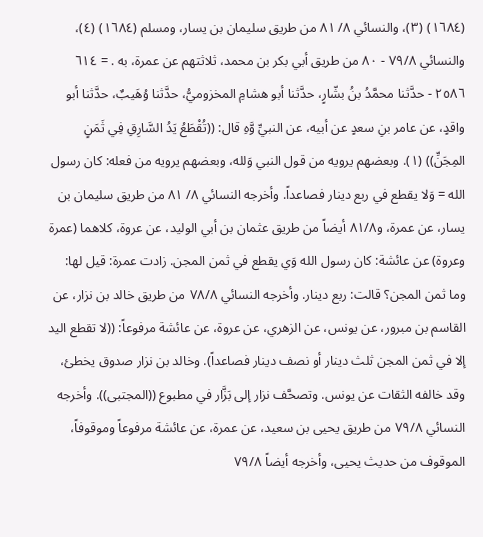(١٦٨٤) (٣)، والنسائي ٨/ ٨١ من طريق سليمان بن يسار، ومسلم (١٦٨٤) (٤)، والنسائي ٧٩/٨ - ٨٠ من طريق أبي بكر بن محمد، ثلاثتهم عن عمرة، به . = ٦١٤ ٢٥٨٦ - حدَّثنا محمَّدُ بنُ بشّارٍ، حدَّثنا أبو هشامِ المخزوميُّ، حدَّثنا وُهَيبٌ، حدَّثنا أبو واقدٍ، عن عامر بنِ سعدٍ عن أبيه، عن النبيِّ وَّهِ قال: ((تُقْطَعُ يَدُ السَّارِقِ فِي ثَمَنٍ المِجَنِّ)) (١). وبعضهم يرويه من قول النبي وَلله، وبعضهم يرويه من فعله: كان رسول الله = وَلا يقطع في ربع دينار فصاعداً. وأخرجه النسائي ٨/ ٨١ من طريق سليمان بن يسار، عن عمرة، و٨١/٨ أيضاً من طريق عثمان بن أبي الوليد، عن عروة، كلاهما (عمرة وعروة) عن عائشة: كان رسول الله وَي يقطع في ثمن المجن. زادت عمرة: قيل لها: وما ثمن المجن؟ قالت: ربع دینار. وأخرجه النسائي ٧٨/٨ من طريق خالد بن نزار، عن القاسم بن مبرور، عن يونس، عن الزهري، عن عروة، عن عائشة مرفوعاً: ((لا تقطع اليد إلا في ثمن المجن ثلث دينار أو نصف دينار فصاعداً). وخالد بن نزار صدوق يخطئ، وقد خالفه الثقات عن يونس. وتصحَّف نزار إلى بَزَّار في مطبوع ((المجتبى)). وأخرجه النسائي ٧٩/٨ من طريق يحيى بن سعيد، عن عمرة، عن عائشة مرفوعاً وموقوفاً، الموقوف من حديث يحيى، وأخرجه أيضاً ٧٩/٨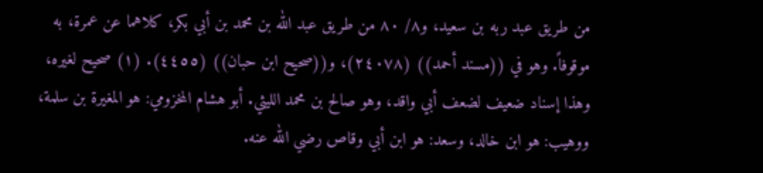من طريق عبد ربه بن سعيد، و٨/ ٨٠ من طريق عبد الله بن محمد بن أبي بكر، كلاهما عن عمرة، به موقوفاً. وهو في ((مسند أحمد)) (٢٤٠٧٨)، و((صحيح ابن حبان)) (٤٤٥٥). (١) صحيح لغيره، وهذا إسناد ضعيف لضعف أبي واقد، وهو صالح بن محمد الليثي. أبو هشام المخزومي: هو المغيرة بن سلمة، ووهيب: هو ابن خالد، وسعد: هو ابن أبي وقاص رضي الله عنه.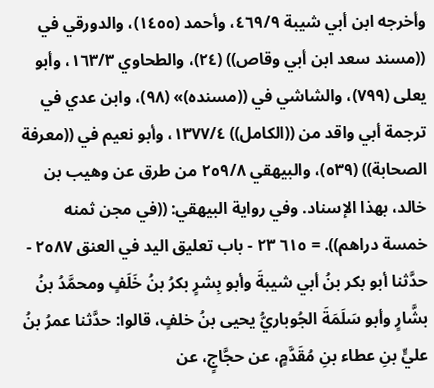وأخرجه ابن أبي شيبة ٤٦٩/٩، وأحمد (١٤٥٥)، والدورقي في ((مسند سعد ابن أبي وقاص)) (٢٤)، والطحاوي ١٦٣/٣، وأبو يعلى (٧٩٩)، والشاشي في ((مسنده)» (٩٨)، وابن عدي في ترجمة أبي واقد من ((الكامل)) ١٣٧٧/٤، وأبو نعيم في ((معرفة الصحابة)) (٥٣٩)، والبيهقي ٢٥٩/٨ من طرق عن وهيب بن خالد، بهذا الإسناد. وفي رواية البيهقي: ((في مجن ثمنه خمسة دراهم)). = ٦١٥ ٢٣ - باب تعليق اليد في العنق ٢٥٨٧ - حدَّثنا أبو بكر بنُ أبي شيبةَ وأبو بِشرٍ بكرُ بنُ خَلَفٍ ومحمَّدُ بنُ بشَّارٍ وأبو سَلَمَةَ الجُوباريُّ يحيى بنُ خلفٍ، قالوا: حدَّثنا عمرُ بنُ عليٍّ بنِ عطاء بنِ مُقَدَّمٍ، عن حجَّاجٍ، عن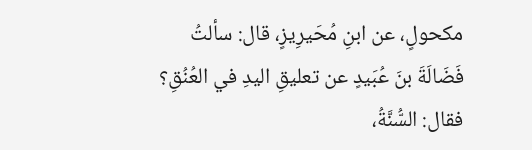مكحولٍ، عن ابنِ مُحَيرِیزٍ، قال: سألتُ فَضَالَةَ بنَ عُبَيدٍ عن تعليقِ اليدِ في العُنُقِ؟ فقال: السُّنَّةُ،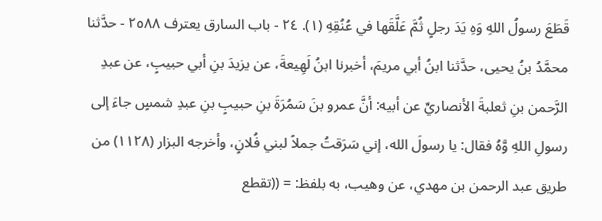قَطَعَ رسولُ اللهِ وَهِ يَدَ رجلٍ ثُمَّ عَلَّقَها في عُنُقِهِ (١). ٢٤ - باب السارق يعترف ٢٥٨٨ - حدَّثنا محمَّدُ بنُ يحيى، حدَّثنا ابنُ أبي مريمَ، أخبرنا ابنُ لَهِيعةَ، عن يزيدَ بنِ أبي حبيبٍ، عن عبدِ الرَّحمن بنِ ثعلبةَ الأنصاريِّ عن أبيه: أنَّ عمرو بنَ سَمُرَةَ بنِ حبيبٍ بنِ عبدِ شمسٍ جاءَ إلى رسولِ اللهِ وَّهُ فقال: يا رسولَ الله، إني سَرَقتُ جملاً لبني فُلانٍ، وأخرجه البزار (١١٢٨) من طريق عبد الرحمن بن مهدي، عن وهيب، به بلفظ: = ((تقطع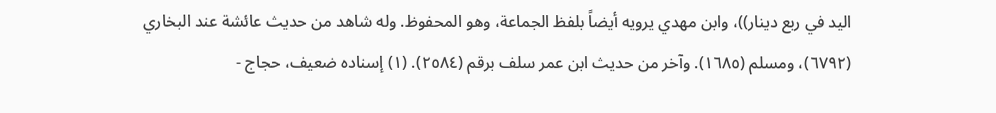اليد في ربع دينار))، وابن مهدي يرويه أيضاً بلفظ الجماعة، وهو المحفوظ. وله شاهد من حديث عائشة عند البخاري (٦٧٩٢)، ومسلم (١٦٨٥). وآخر من حديث ابن عمر سلف برقم (٢٥٨٤). (١) إسناده ضعيف، حجاج -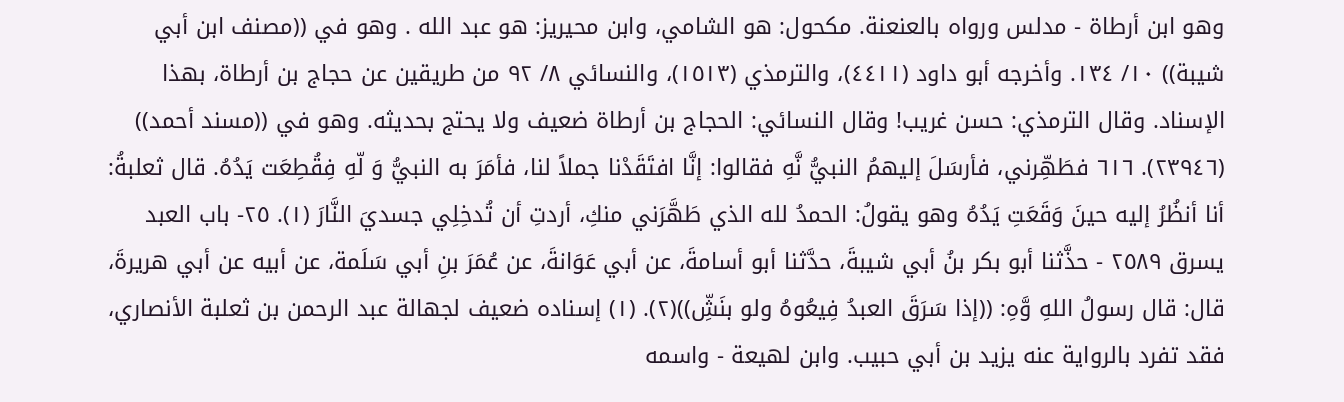وهو ابن أرطاة - مدلس ورواه بالعنعنة. مكحول: هو الشامي، وابن محيريز: هو عبد الله . وهو في ((مصنف ابن أبي شيبة)) ١٠/ ١٣٤. وأخرجه أبو داود (٤٤١١)، والترمذي (١٥١٣)، والنسائي ٨/ ٩٢ من طريقين عن حجاج بن أرطاة، بهذا الإسناد. وقال الترمذي: حسن غريب! وقال النسائي: الحجاج بن أرطاة ضعیف ولا يحتج بحديثه. وهو في ((مسند أحمد)) (٢٣٩٤٦). ٦١٦ فطَهِّرني، فأرسَلَ إليهمُ النبيُّ نَّهِ فقالوا: إنَّا افتَقَدْنا جملاً لنا، فأمَرَ به النبيُّ وَ لّهِ فِقُطِعَت يَدُهُ. قال ثعلبةُ: أنا أنظُرُ إليه حينَ وَقَعَتِ يَدُهُ وهو يقولُ: الحمدُ لله الذي طَهَّرَني منكِ، أردتِ أن تُدخِلِي جسديَ النَّارَ (١). ٢٥- باب العبد یسرق ٢٥٨٩ - حذَّثنا أبو بكر بنُ أبي شيبةَ، حدَّثنا أبو أسامةَ، عن أبي عَوَانةَ، عن عُمَرَ بنِ أبي سَلَمة، عن أبيه عن أبي هريرةَ، قال: قال رسولُ اللهِ وَّهِ: ((إذا سَرَقَ العبدُ فِيعُوهُ ولو بنَشِّ))(٢). (١) إسناده ضعيف لجهالة عبد الرحمن بن ثعلبة الأنصاري، فقد تفرد بالرواية عنه يزيد بن أبي حبيب. وابن لهيعة - واسمه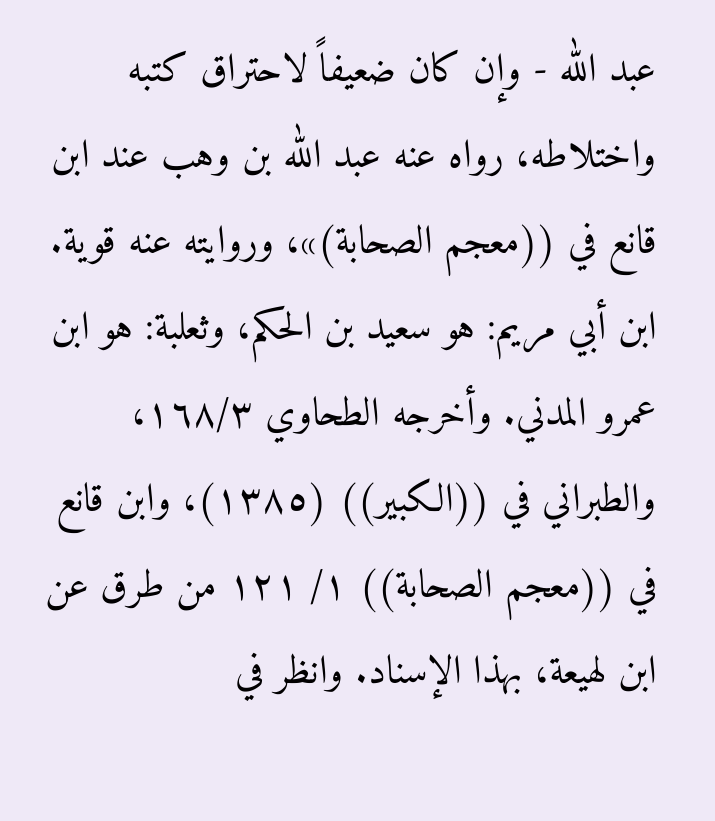عبد الله - وإن كان ضعيفاً لاحتراق كتبه واختلاطه، رواه عنه عبد الله بن وهب عند ابن قانع في ((معجم الصحابة)»، وروايته عنه قوية. ابن أبي مريم: هو سعيد بن الحكم، وثعلبة: هو ابن عمرو المدني. وأخرجه الطحاوي ١٦٨/٣، والطبراني في ((الكبير)) (١٣٨٥)، وابن قانع في ((معجم الصحابة)) ١/ ١٢١ من طرق عن ابن لهيعة، بهذا الإسناد. وانظر في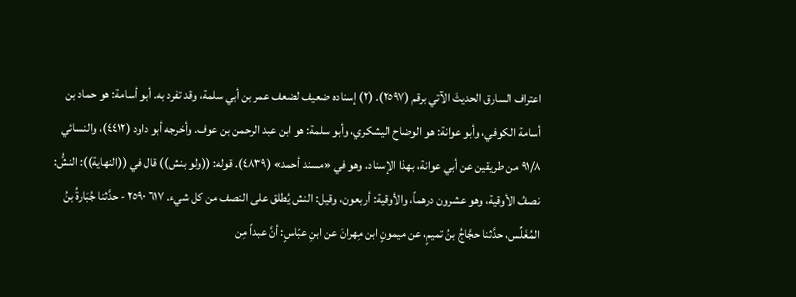اعتراف السارق الحديثَ الآتي برقم (٢٥٩٧). (٢) إسناده ضعيف لضعف عمر بن أبي سلمة، وقد تفرد به. أبو أسامة: هو حماد بن أسامة الكوفي، وأبو عوانة: هو الوضاح اليشكري، وأبو سلمة: هو ابن عبد الرحمن بن عوف. وأخرجه أبو داود (٤٤١٢)، والنسائي ٩١/٨ من طريقين عن أبي عوانة، بهذا الإسناد. وهو في «مسند أحمد» (٤٨٣٩). قوله: ((ولو بنش)) قال في ((النهاية)): النشُّ: نصفُ الأوقية، وهو عشرون درهماً، والأوقية: أربعون، وقيل: النش يُطلق على النصف من كل شيء. ٦١٧ ٢٥٩٠ - حدَّثنا جُبَارةُ بنُ المُغَلِّس، حدَّثنا حجَّاجُ بنُ تميمٍ، عن ميمونٍ ابن مِهرانَ عن ابنِ عبّاسٍ: أنَّ عبداً مِن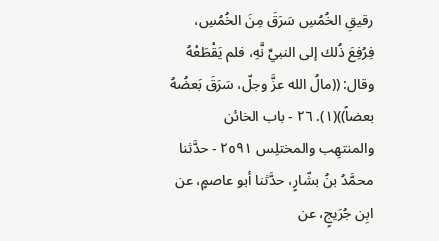رقيقِ الخُمُسِ سَرَقَ مِنَ الخُمُسِ، فِرُفِعَ ذُلك إلى النبيِّ نَّهِ، فلم يَقْطَعْهُ وقال: ((مالُ الله عزَّ وجلّ، سَرَقَ بَعضُهُ بعضاً))(١). ٢٦ - باب الخائن والمنتهِب والمختلِس ٢٥٩١ - حدَّثنا محمَّدُ بنُ بشّارٍ، حدَّثنا أبو عاصمٍ، عن ابِن جُرَيجٍ، عن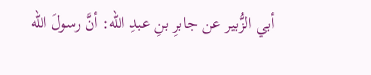أبي الزُّبیر عن جابرِ بنِ عبدِ الله: أنَّ رسولَ الله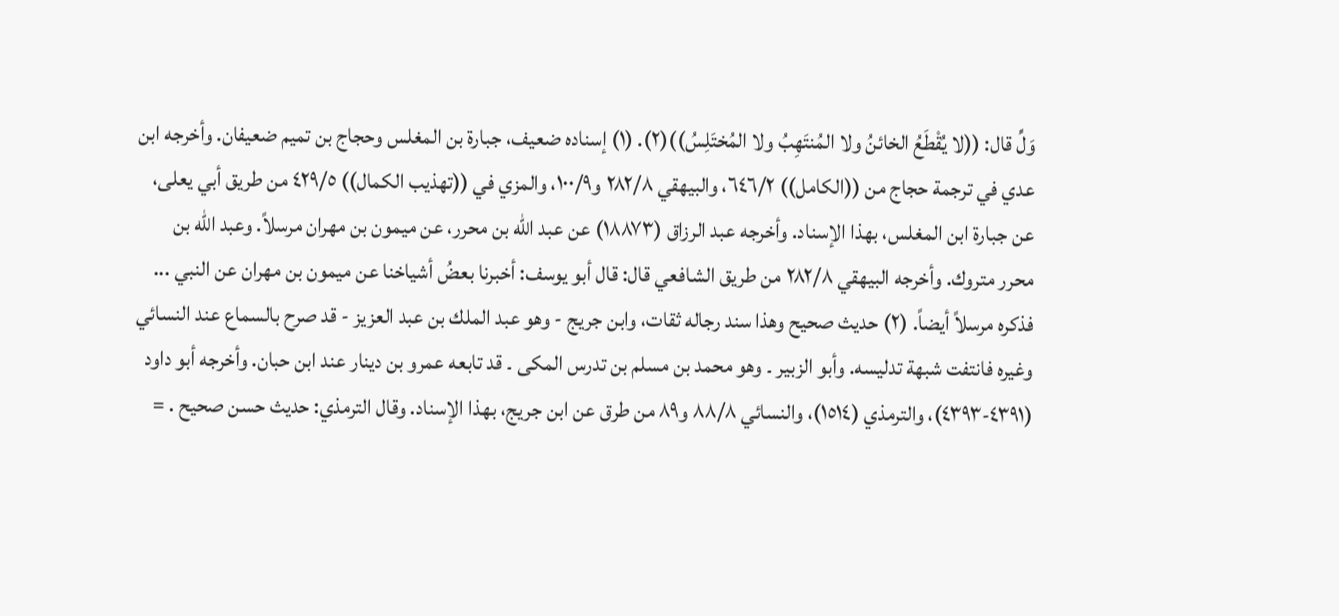وَلِّ قال: ((لا يُقْطَعُ الخائنُ ولا المُنتَهِبُ ولا المُختَلِسُ))(٢). (١) إسناده ضعيف، جبارة بن المغلس وحجاج بن تميم ضعيفان. وأخرجه ابن عدي في ترجمة حجاج من ((الكامل)) ٦٤٦/٢، والبيهقي ٢٨٢/٨ و١٠٠/٩، والمزي في ((تهذيب الكمال)) ٤٢٩/٥ من طريق أبي يعلى، عن جبارة ابن المغلس، بهذا الإسناد. وأخرجه عبد الرزاق (١٨٨٧٣) عن عبد الله بن محرر، عن ميمون بن مهران مرسلاً. وعبد الله بن محرر متروك. وأخرجه البيهقي ٢٨٢/٨ من طريق الشافعي قال: قال أبو يوسف: أخبرنا بعضُ أشياخنا عن ميمون بن مهران عن النبي ... فذكره مرسلاً أيضاً. (٢) حديث صحيح وهذا سند رجاله ثقات، وابن جريج - وهو عبد الملك بن عبد العزيز - قد صرح بالسماع عند النسائي وغيره فانتفت شبهة تدليسه. وأبو الزبير ۔ وهو محمد بن مسلم بن تدرس المکی ۔ قد تابعه عمرو بن دینار عند ابن حبان. وأخرجه أبو داود (٤٣٩١-٤٣٩٣)، والترمذي (١٥١٤)، والنسائي ٨٨/٨ و٨٩ من طرق عن ابن جريج، بهذا الإسناد. وقال الترمذي: حديث حسن صحيح . =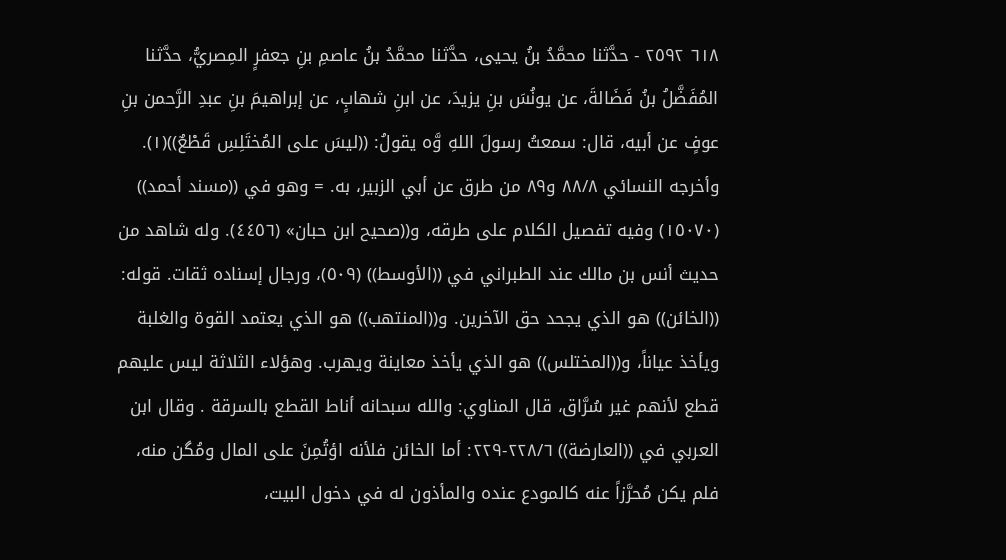٦١٨ ٢٥٩٢ - حدَّثنا محمَّدُ بنُ يحيى، حدَّثنا محمَّدُ بنُ عاصمِ بنِ جعفرٍ المِصريُّ، حدَّثنا المُفَضَّلُ بنُ فَضَالةَ، عن يونُسَ بنِ يزيدَ، عن ابنِ شهابٍ، عن إبراهيمَ بنِ عبدِ الرَّحمن بنِ عوفٍ عن أبيه، قال: سمعتُ رسولَ اللهِ وَّه يقولُ: ((ليسَ على المُختَلِسِ قَطْعٌ))(١). وأخرجه النسائي ٨٨/٨ و٨٩ من طرق عن أبي الزبير، به. = وهو في ((مسند أحمد)) (١٥٠٧٠) وفيه تفصيل الكلام على طرقه، و((صحيح ابن حبان» (٤٤٥٦). وله شاهد من حديث أنس بن مالك عند الطبراني في ((الأوسط)) (٥٠٩)، ورجال إسناده ثقات. قوله: ((الخائن)) هو الذي يجحد حق الآخرين. و((المنتهب)) هو الذي يعتمد القوة والغلبة ويأخذ عياناً، و((المختلس)) هو الذي يأخذ معاينة ويهرب. وهؤلاء الثلاثة ليس عليهم قطع لأنهم غير سُرَّاق، قال المناوي: والله سبحانه أناط القطع بالسرقة . وقال ابن العربي في ((العارضة)) ٢٢٨/٦-٢٢٩: أما الخائن فلأنه اؤتُمِنَ على المال ومُگن منه، فلم یکن مُحرَّزاً عنه کالمودع عنده والمأذون له في دخول البيت،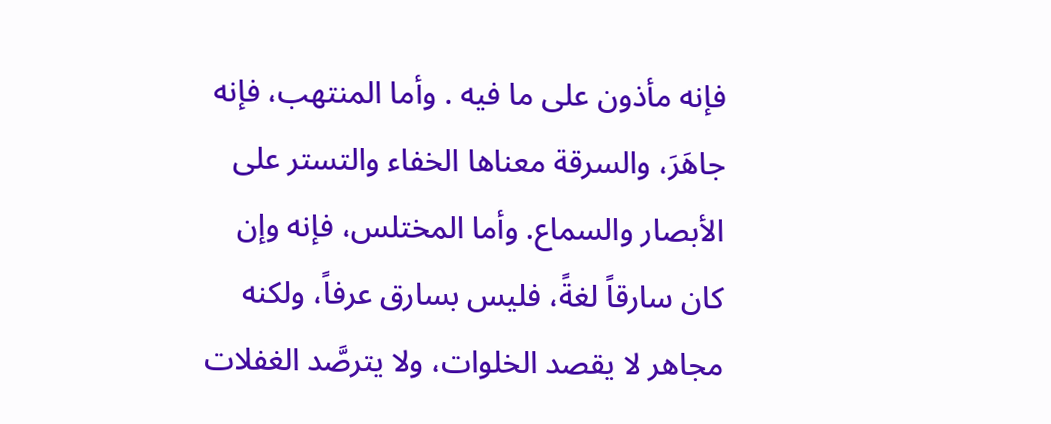فإنه مأذون على ما فيه . وأما المنتهب، فإنه جاهَرَ، والسرقة معناها الخفاء والتستر على الأبصار والسماع. وأما المختلس، فإنه وإن كان سارقاً لغةً، فليس بسارق عرفاً، ولكنه مجاهر لا يقصد الخلوات، ولا يترصَّد الغفلات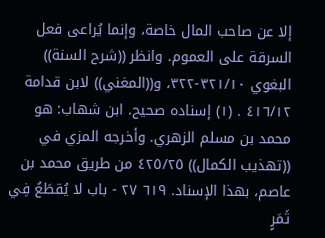إلا عن صاحب المال خاصة، وإنما يُراعى فعل السرقة على العموم. وانظر ((شرح السنة)) البغوي ٣٢١/١٠-٣٢٢، و((المغني)) لابن قدامة ٤١٦/١٢ . (١) إسناده صحيح. ابن شهاب: هو محمد بن مسلم الزهري. وأخرجه المزي في ((تهذيب الكمال)) ٤٢٥/٢٥ من طريق محمد بن عاصم، بهذا الإسناد. ٦١٩ ٢٧ - باب لا يُقطَعُ فِي ثَمَرٍ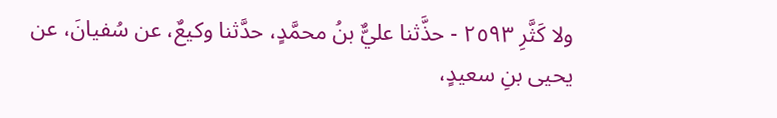ولا کَثَّرِ ٢٥٩٣ - حذَّثنا عليٌّ بنُ محمَّدٍ، حدَّثنا وكيعٌ، عن سُفيانَ، عن يحيى بنِ سعيدٍ،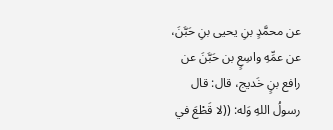عن محمَّدٍ بنِ يحيى بنِ حَبَّنَ، عن عمِّهِ واسِعٍ بن حَبَّنَ عن رافع بنٍ خَديج، قال: قال رسولُ اللهِ وَله: ((لا قَطْعَ في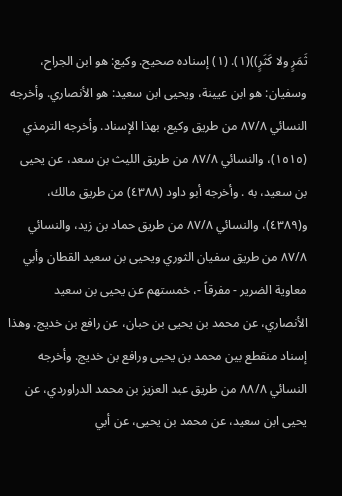ثَمَرٍ ولا كَثَرٍ))(١). (١) إسناده صحيح. وكيع: هو ابن الجراح، وسفيان: هو ابن عيينة، ويحيى ابن سعيد: هو الأنصاري. وأخرجه النسائي ٨٧/٨ من طريق وكيع، بهذا الإسناد. وأخرجه الترمذي (١٥١٥)، والنسائي ٨٧/٨ من طريق الليث بن سعد، عن یحیی بن سعید، به . وأخرجه أبو داود (٤٣٨٨) من طريق مالك، و(٤٣٨٩)، والنسائي ٨٧/٨ من طريق حماد بن زيد، والنسائي ٨٧/٨ من طريق سفيان الثوري ويحيى بن سعيد القطان وأبي معاوية الضرير - مفرقاً -، خمستهم عن يحيى بن سعيد الأنصاري، عن محمد بن يحيى بن حبان، عن رافع بن خديج. وهذا إسناد منقطع بين محمد بن یحیی ورافع بن خديج. وأخرجه النسائي ٨٨/٨ من طريق عبد العزيز بن محمد الدراوردي، عن يحيى ابن سعيد، عن محمد بن يحيى، عن أبي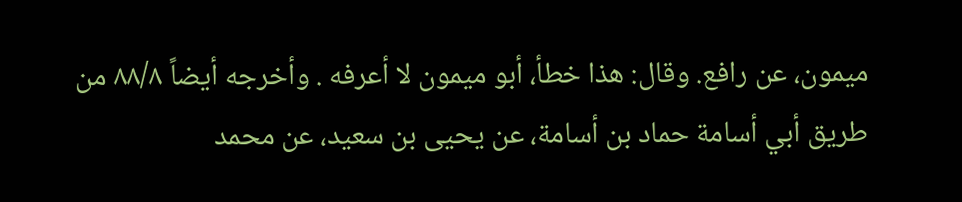ميمون، عن رافع. وقال: هذا خطأ، أبو ميمون لا أعرفه . وأخرجه أيضاً ٨٨/٨ من طريق أبي أسامة حماد بن أسامة، عن يحيى بن سعيد، عن محمد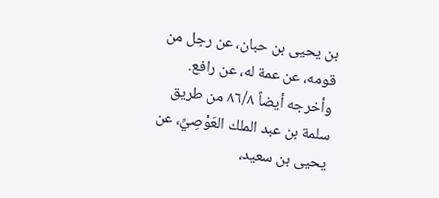بن يحيى بن حبان، عن رجل من قومه، عن عمة له، عن رافع. وأخرجه أيضاً ٨٦/٨ من طريق سلمة بن عبد الملك العَوْصِيِّ، عن يحيى بن سعيد،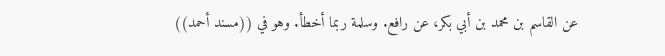عن القاسم بن محمد بن أبي بكر، عن رافع. وسلمة ربما أخطأ. وهو في ((مسند أحمد))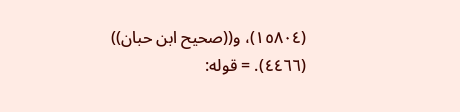(١٥٨٠٤)، و((صحيح ابن حبان)) (٤٤٦٦). = قوله: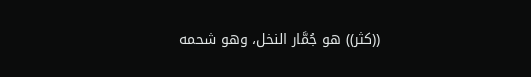((كثر)) هو جُمَّار النخل، وهو شحمه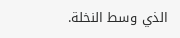الذي وسط النخلة.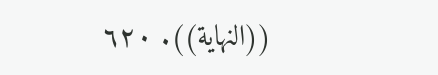((النهاية)). ٦٢٠